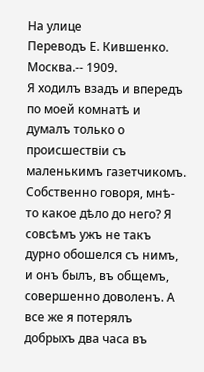На улице
Переводъ Е. Кившенко.
Москва.-- 1909.
Я ходилъ взадъ и впередъ по моей комнатѣ и думалъ только о происшествіи съ маленькимъ газетчикомъ. Собственно говоря, мнѣ-то какое дѣло до него? Я совсѣмъ ужъ не такъ дурно обошелся съ нимъ, и онъ былъ, въ общемъ, совершенно доволенъ. А все же я потерялъ добрыхъ два часа въ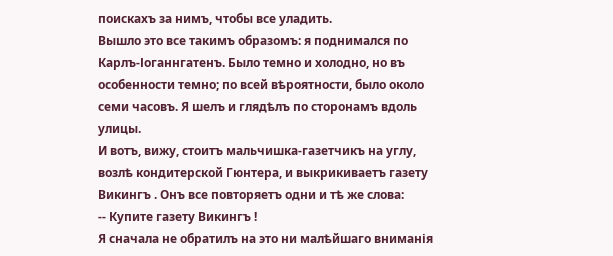поискахъ за нимъ, чтобы все уладить.
Вышло это все такимъ образомъ: я поднимался по Карлъ-Іоганнгатенъ. Было темно и холодно, но въ особенности темно; по всей вѣроятности, было около семи часовъ. Я шелъ и глядѣлъ по сторонамъ вдоль улицы.
И вотъ, вижу, стоитъ мальчишка-газетчикъ на углу, возлѣ кондитерской Гюнтера, и выкрикиваетъ газету Викингъ . Онъ все повторяетъ одни и тѣ же слова:
-- Купите газету Викингъ !
Я сначала не обратилъ на это ни малѣйшаго вниманія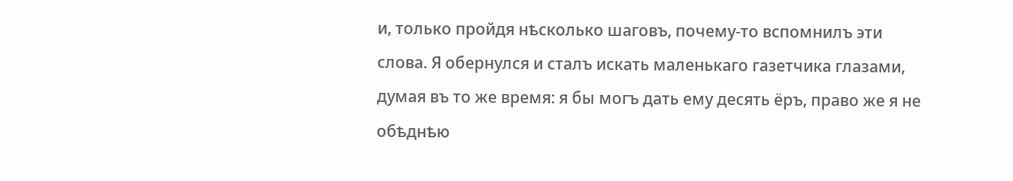и, только пройдя нѣсколько шаговъ, почему-то вспомнилъ эти слова. Я обернулся и сталъ искать маленькаго газетчика глазами, думая въ то же время: я бы могъ дать ему десять ёръ, право же я не обѣднѣю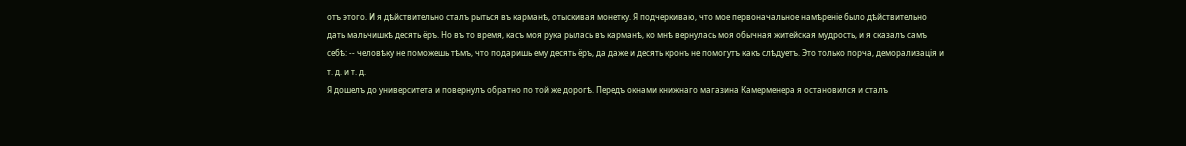отъ этого. И я дѣйствительно сталъ рыться въ карманѣ, отыскивая монетку. Я подчеркиваю, что мое первоначальное намѣреніе было дѣйствительно дать мальчишкѣ десять ёръ. Но въ то время, касъ моя рука рылась въ карманѣ, ко мнѣ вернулась моя обычная житейская мудрость, и я сказалъ самъ себѣ: -- человѣку не поможешь тѣмъ, что подаришь ему десять ёръ, да даже и десять кронъ не помогутъ какъ слѣдуетъ. Это только порча, деморализація и т. д. и т. д.
Я дошелъ до университета и повернулъ обратно по той же дорогѣ. Передъ окнами книжнаго магазина Камерменера я остановился и сталъ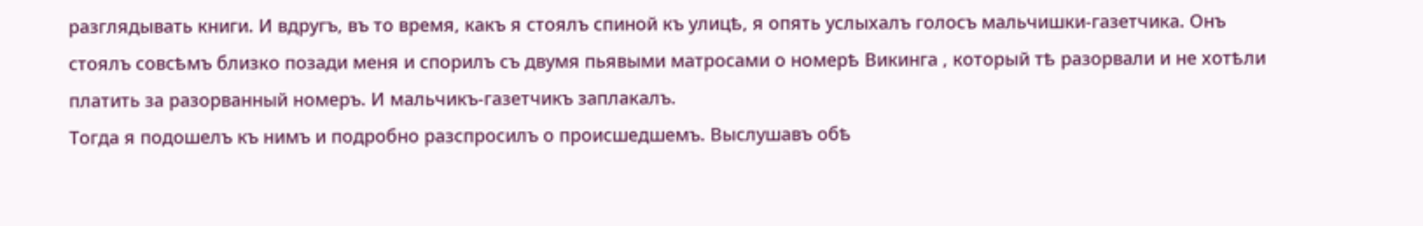разглядывать книги. И вдругъ, въ то время, какъ я стоялъ спиной къ улицѣ, я опять услыхалъ голосъ мальчишки-газетчика. Онъ стоялъ совсѣмъ близко позади меня и спорилъ съ двумя пьявыми матросами о номерѣ Викинга , который тѣ разорвали и не хотѣли платить за разорванный номеръ. И мальчикъ-газетчикъ заплакалъ.
Тогда я подошелъ къ нимъ и подробно разспросилъ о происшедшемъ. Выслушавъ обѣ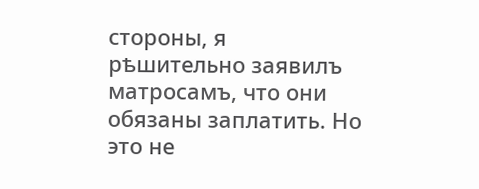стороны, я рѣшительно заявилъ матросамъ, что они обязаны заплатить. Но это не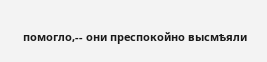помогло,-- они преспокойно высмѣяли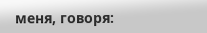меня, говоря: